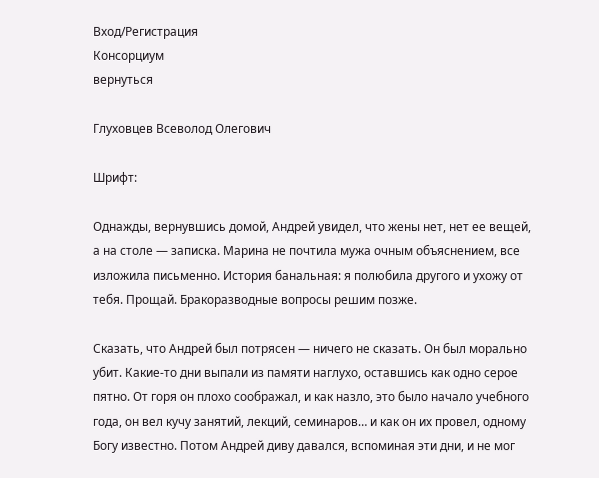Вход/Регистрация
Консорциум
вернуться

Глуховцев Всеволод Олегович

Шрифт:

Однажды, вернувшись домой, Андрей увидел, что жены нет, нет ее вещей, а на столе — записка. Марина не почтила мужа очным объяснением, все изложила письменно. История банальная: я полюбила другого и ухожу от тебя. Прощай. Бракоразводные вопросы решим позже.

Сказать, что Андрей был потрясен — ничего не сказать. Он был морально убит. Какие-то дни выпали из памяти наглухо, оставшись как одно серое пятно. От горя он плохо соображал, и как назло, это было начало учебного года, он вел кучу занятий, лекций, семинаров… и как он их провел, одному Богу известно. Потом Андрей диву давался, вспоминая эти дни, и не мог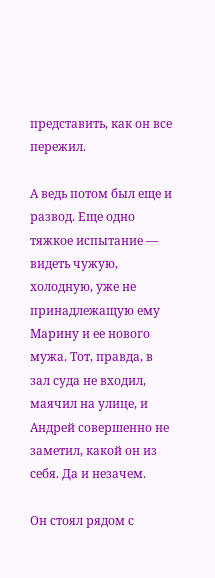представить, как он все пережил.

А ведь потом был еще и развод. Еще одно тяжкое испытание — видеть чужую, холодную, уже не принадлежащую ему Марину и ее нового мужа. Тот, правда, в зал суда не входил, маячил на улице, и Андрей совершенно не заметил, какой он из себя. Да и незачем.

Он стоял рядом с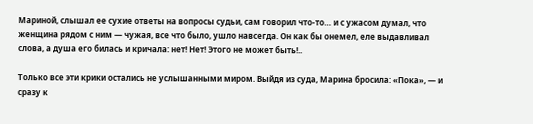Мариной, слышал ее сухие ответы на вопросы судьи, сам говорил что-то… и с ужасом думал, что женщина рядом с ним — чужая, все что было, ушло навсегда. Он как бы онемел, еле выдавливал слова, а душа его билась и кричала: нет! Нет! Этого не может быть!..

Только все эти крики остались не услышанными миром. Выйдя из суда, Марина бросила: «Пока», — и сразу к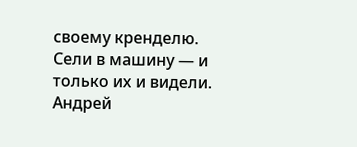своему кренделю. Сели в машину — и только их и видели. Андрей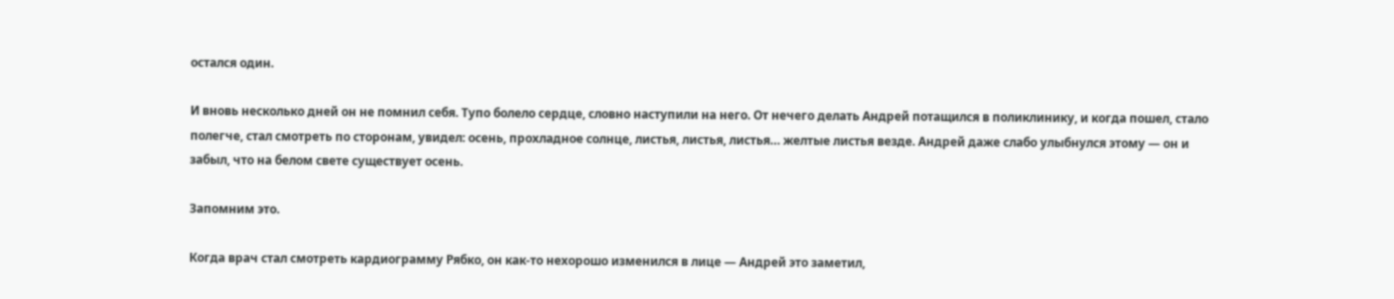остался один.

И вновь несколько дней он не помнил себя. Тупо болело сердце, словно наступили на него. От нечего делать Андрей потащился в поликлинику, и когда пошел, стало полегче, стал смотреть по сторонам, увидел: осень, прохладное солнце, листья, листья, листья… желтые листья везде. Андрей даже слабо улыбнулся этому — он и забыл, что на белом свете существует осень.

Запомним это.

Когда врач стал смотреть кардиограмму Рябко, он как-то нехорошо изменился в лице — Андрей это заметил,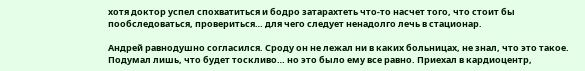хотя доктор успел спохватиться и бодро затарахтеть что-то насчет того, что стоит бы пообследоваться, провериться… для чего следует ненадолго лечь в стационар.

Андрей равнодушно согласился. Сроду он не лежал ни в каких больницах, не знал, что это такое. Подумал лишь, что будет тоскливо… но это было ему все равно. Приехал в кардиоцентр,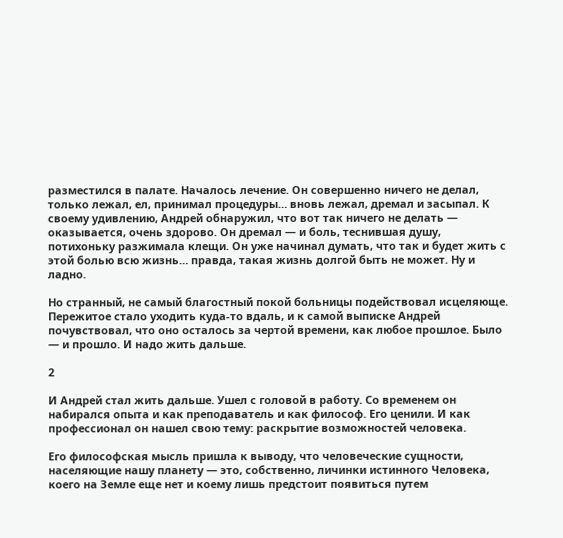разместился в палате. Началось лечение. Он совершенно ничего не делал, только лежал, ел, принимал процедуры… вновь лежал, дремал и засыпал. К своему удивлению, Андрей обнаружил, что вот так ничего не делать — оказывается, очень здорово. Он дремал — и боль, теснившая душу, потихоньку разжимала клещи. Он уже начинал думать, что так и будет жить с этой болью всю жизнь… правда, такая жизнь долгой быть не может. Ну и ладно.

Но странный, не самый благостный покой больницы подействовал исцеляюще. Пережитое стало уходить куда-то вдаль, и к самой выписке Андрей почувствовал, что оно осталось за чертой времени, как любое прошлое. Было — и прошло. И надо жить дальше.

2

И Андрей стал жить дальше. Ушел с головой в работу. Со временем он набирался опыта и как преподаватель и как философ. Его ценили. И как профессионал он нашел свою тему: раскрытие возможностей человека.

Его философская мысль пришла к выводу, что человеческие сущности, населяющие нашу планету — это, собственно, личинки истинного Человека, коего на Земле еще нет и коему лишь предстоит появиться путем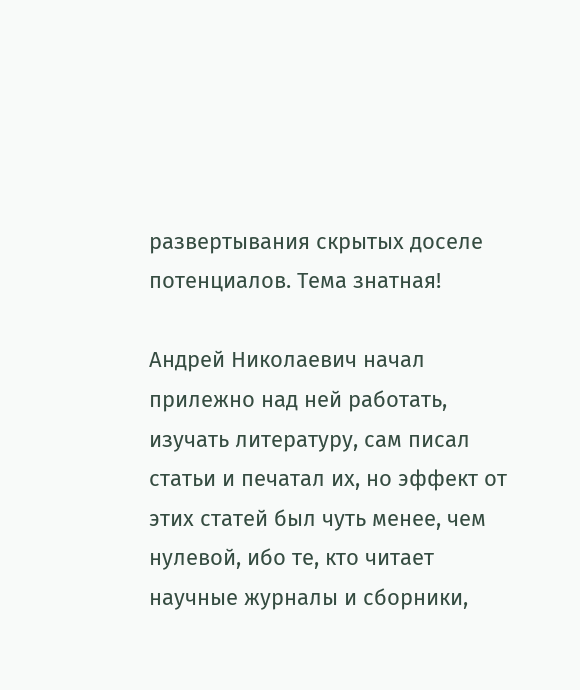развертывания скрытых доселе потенциалов. Тема знатная!

Андрей Николаевич начал прилежно над ней работать, изучать литературу, сам писал статьи и печатал их, но эффект от этих статей был чуть менее, чем нулевой, ибо те, кто читает научные журналы и сборники,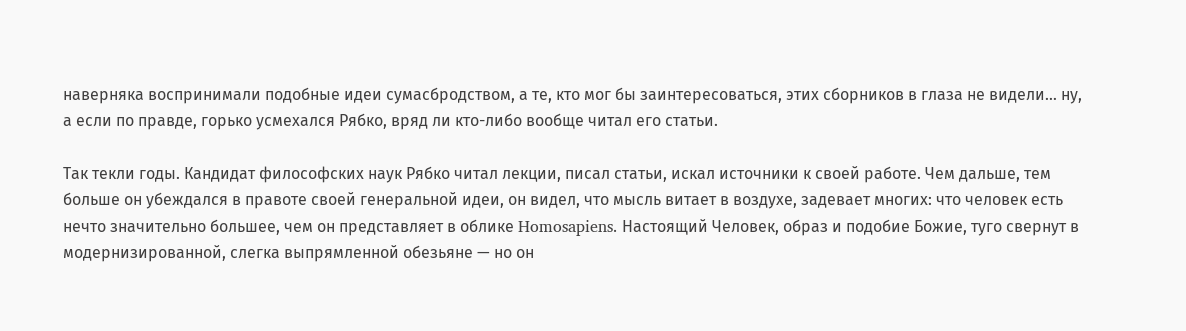наверняка воспринимали подобные идеи сумасбродством, а те, кто мог бы заинтересоваться, этих сборников в глаза не видели… ну, а если по правде, горько усмехался Рябко, вряд ли кто-либо вообще читал его статьи.

Так текли годы. Кандидат философских наук Рябко читал лекции, писал статьи, искал источники к своей работе. Чем дальше, тем больше он убеждался в правоте своей генеральной идеи, он видел, что мысль витает в воздухе, задевает многих: что человек есть нечто значительно большее, чем он представляет в облике Homosapiens. Настоящий Человек, образ и подобие Божие, туго свернут в модернизированной, слегка выпрямленной обезьяне — но он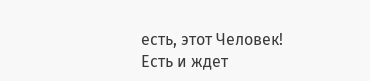есть, этот Человек! Есть и ждет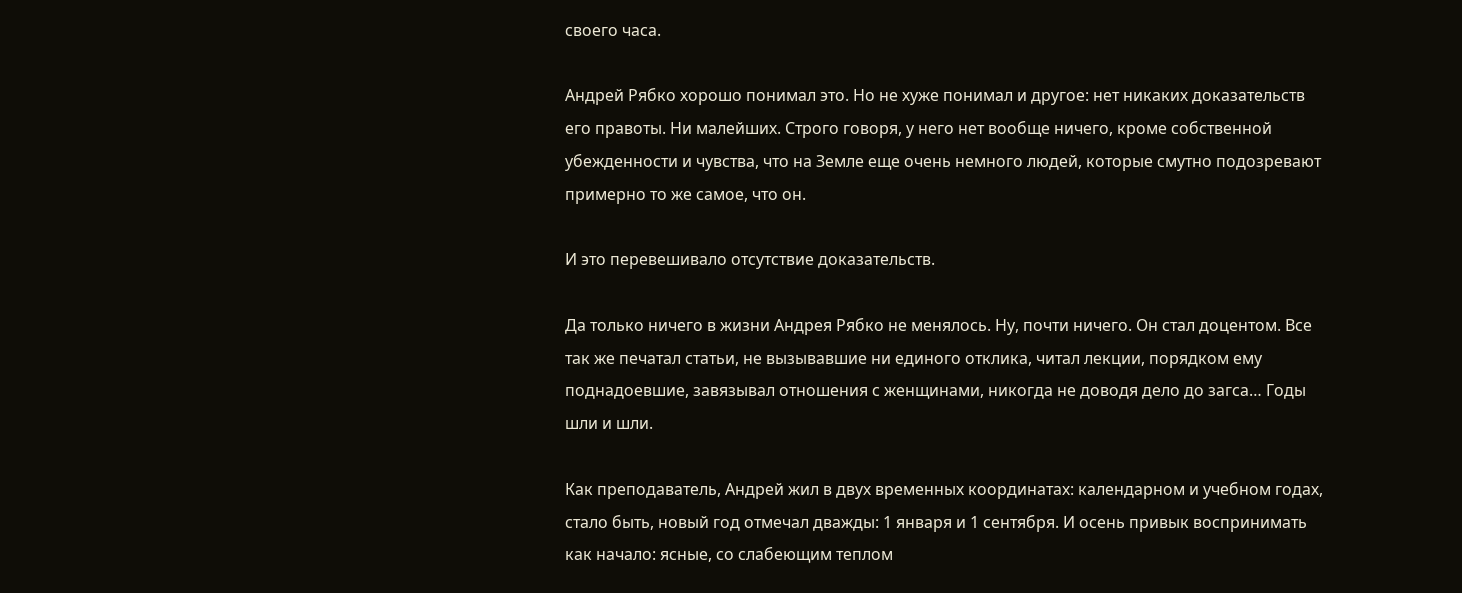своего часа.

Андрей Рябко хорошо понимал это. Но не хуже понимал и другое: нет никаких доказательств его правоты. Ни малейших. Строго говоря, у него нет вообще ничего, кроме собственной убежденности и чувства, что на Земле еще очень немного людей, которые смутно подозревают примерно то же самое, что он.

И это перевешивало отсутствие доказательств.

Да только ничего в жизни Андрея Рябко не менялось. Ну, почти ничего. Он стал доцентом. Все так же печатал статьи, не вызывавшие ни единого отклика, читал лекции, порядком ему поднадоевшие, завязывал отношения с женщинами, никогда не доводя дело до загса… Годы шли и шли.

Как преподаватель, Андрей жил в двух временных координатах: календарном и учебном годах, стало быть, новый год отмечал дважды: 1 января и 1 сентября. И осень привык воспринимать как начало: ясные, со слабеющим теплом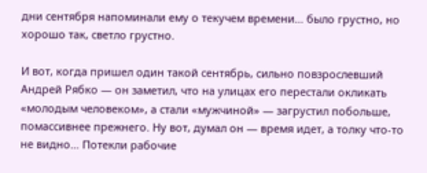дни сентября напоминали ему о текучем времени… было грустно, но хорошо так, светло грустно.

И вот, когда пришел один такой сентябрь, сильно повзрослевший Андрей Рябко — он заметил, что на улицах его перестали окликать «молодым человеком», а стали «мужчиной» — загрустил побольше, помассивнее прежнего. Ну вот, думал он — время идет, а толку что-то не видно… Потекли рабочие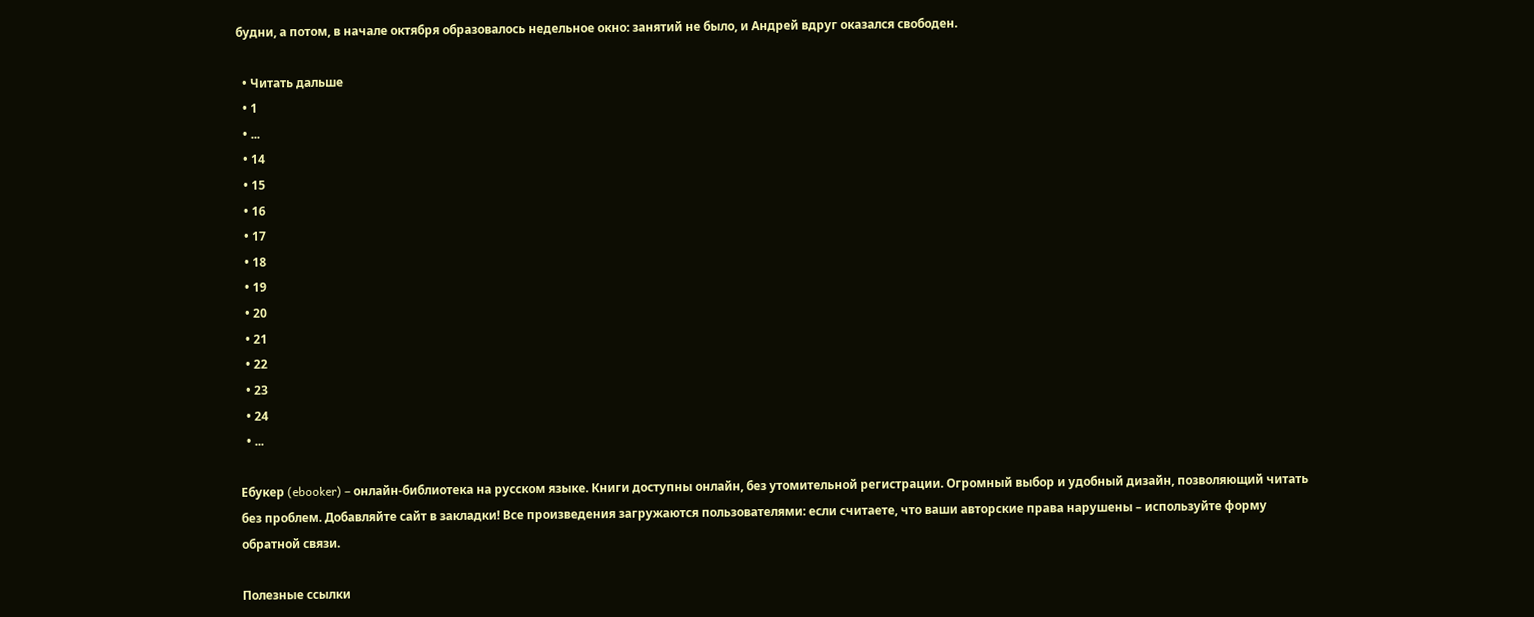будни, а потом, в начале октября образовалось недельное окно: занятий не было, и Андрей вдруг оказался свободен.

  • Читать дальше
  • 1
  • ...
  • 14
  • 15
  • 16
  • 17
  • 18
  • 19
  • 20
  • 21
  • 22
  • 23
  • 24
  • ...

Ебукер (ebooker) – онлайн-библиотека на русском языке. Книги доступны онлайн, без утомительной регистрации. Огромный выбор и удобный дизайн, позволяющий читать без проблем. Добавляйте сайт в закладки! Все произведения загружаются пользователями: если считаете, что ваши авторские права нарушены – используйте форму обратной связи.

Полезные ссылки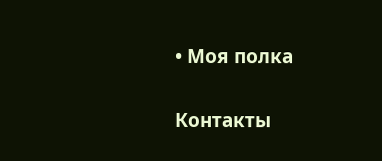• Моя полка

Контакты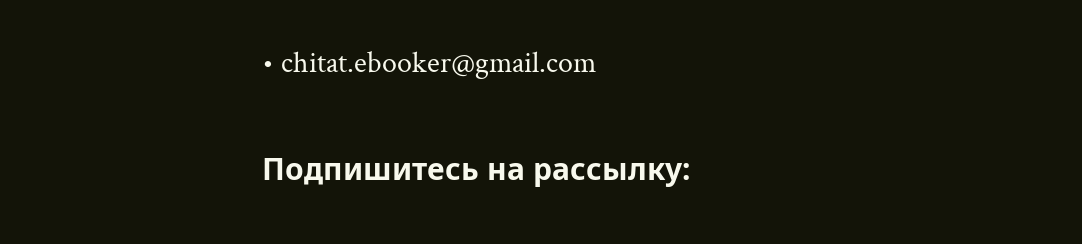• chitat.ebooker@gmail.com

Подпишитесь на рассылку: